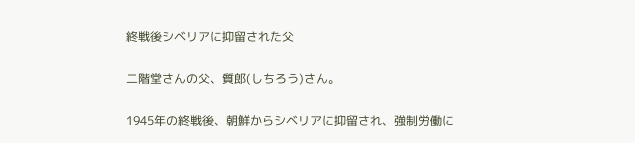終戦後シベリアに抑留された父

二階堂さんの父、質郎(しちろう)さん。

1945年の終戦後、朝鮮からシベリアに抑留され、強制労働に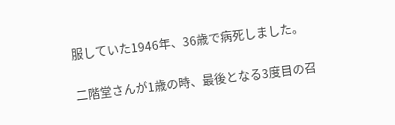服していた1946年、36歳で病死しました。

二階堂さんが1歳の時、最後となる3度目の召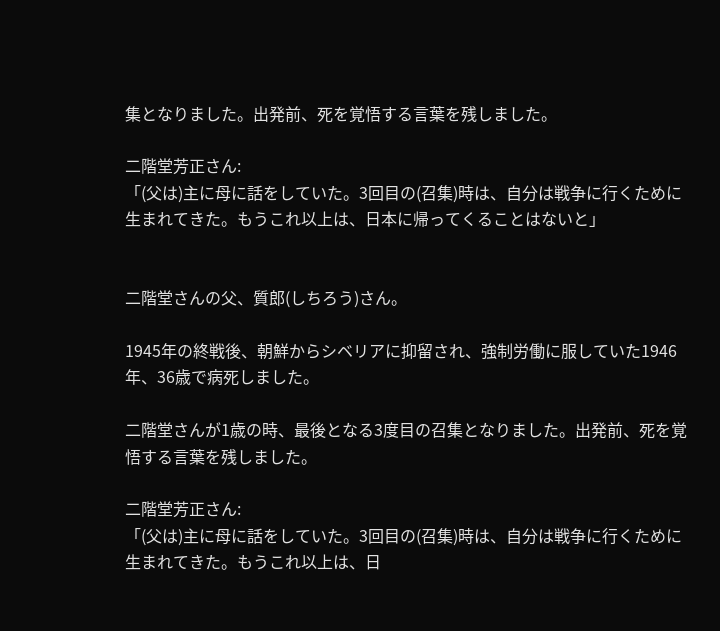集となりました。出発前、死を覚悟する言葉を残しました。

二階堂芳正さん:
「(父は)主に母に話をしていた。3回目の(召集)時は、自分は戦争に行くために生まれてきた。もうこれ以上は、日本に帰ってくることはないと」


二階堂さんの父、質郎(しちろう)さん。

1945年の終戦後、朝鮮からシベリアに抑留され、強制労働に服していた1946年、36歳で病死しました。

二階堂さんが1歳の時、最後となる3度目の召集となりました。出発前、死を覚悟する言葉を残しました。

二階堂芳正さん:
「(父は)主に母に話をしていた。3回目の(召集)時は、自分は戦争に行くために生まれてきた。もうこれ以上は、日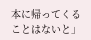本に帰ってくることはないと」